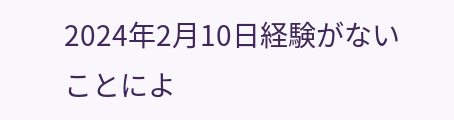2024年2月10日経験がないことによ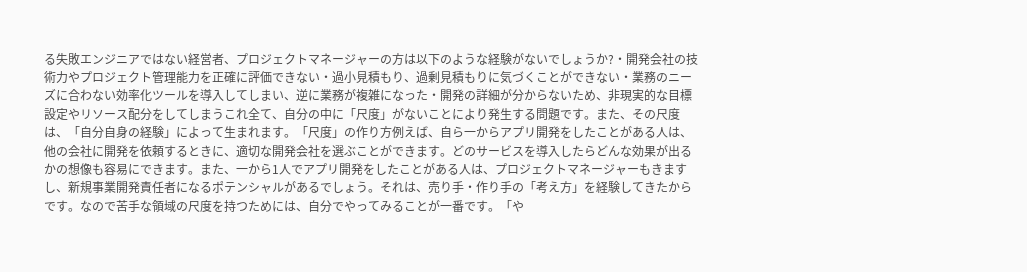る失敗エンジニアではない経営者、プロジェクトマネージャーの方は以下のような経験がないでしょうか?・開発会社の技術力やプロジェクト管理能力を正確に評価できない・過小見積もり、過剰見積もりに気づくことができない・業務のニーズに合わない効率化ツールを導入してしまい、逆に業務が複雑になった・開発の詳細が分からないため、非現実的な目標設定やリソース配分をしてしまうこれ全て、自分の中に「尺度」がないことにより発生する問題です。また、その尺度は、「自分自身の経験」によって生まれます。「尺度」の作り方例えば、自ら一からアプリ開発をしたことがある人は、他の会社に開発を依頼するときに、適切な開発会社を選ぶことができます。どのサービスを導入したらどんな効果が出るかの想像も容易にできます。また、一から1人でアプリ開発をしたことがある人は、プロジェクトマネージャーもきますし、新規事業開発責任者になるポテンシャルがあるでしょう。それは、売り手・作り手の「考え方」を経験してきたからです。なので苦手な領域の尺度を持つためには、自分でやってみることが一番です。「や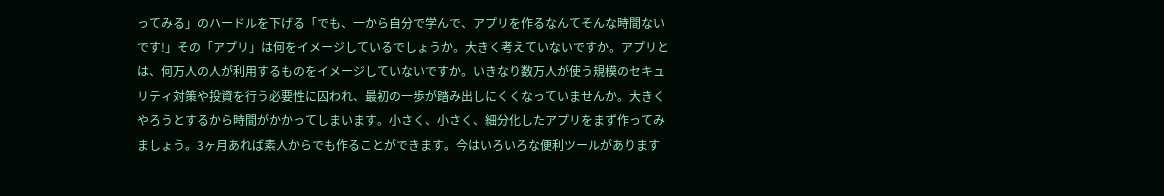ってみる」のハードルを下げる「でも、一から自分で学んで、アプリを作るなんてそんな時間ないです!」その「アプリ」は何をイメージしているでしょうか。大きく考えていないですか。アプリとは、何万人の人が利用するものをイメージしていないですか。いきなり数万人が使う規模のセキュリティ対策や投資を行う必要性に囚われ、最初の一歩が踏み出しにくくなっていませんか。大きくやろうとするから時間がかかってしまいます。小さく、小さく、細分化したアプリをまず作ってみましょう。3ヶ月あれば素人からでも作ることができます。今はいろいろな便利ツールがあります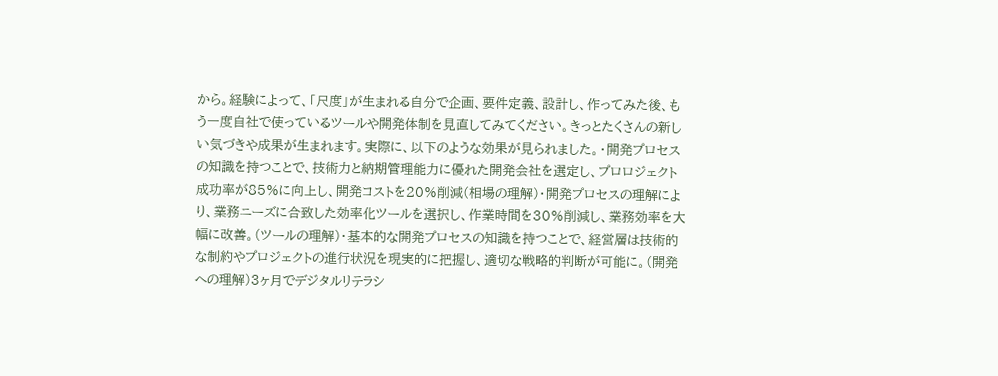から。経験によって、「尺度」が生まれる自分で企画、要件定義、設計し、作ってみた後、もう一度自社で使っているツールや開発体制を見直してみてください。きっとたくさんの新しい気づきや成果が生まれます。実際に、以下のような効果が見られました。・開発プロセスの知識を持つことで、技術力と納期管理能力に優れた開発会社を選定し、プロロジェクト成功率が85%に向上し、開発コストを20%削減(相場の理解)・開発プロセスの理解により、業務ニーズに合致した効率化ツールを選択し、作業時間を30%削減し、業務効率を大幅に改善。(ツールの理解)・基本的な開発プロセスの知識を持つことで、経営層は技術的な制約やプロジェクトの進行状況を現実的に把握し、適切な戦略的判断が可能に。(開発への理解)3ヶ月でデジタルリテラシ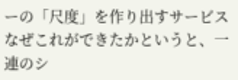ーの「尺度」を作り出すサービスなぜこれができたかというと、一連のシ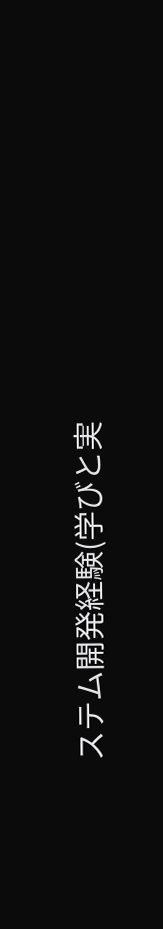ステム開発経験(学びと実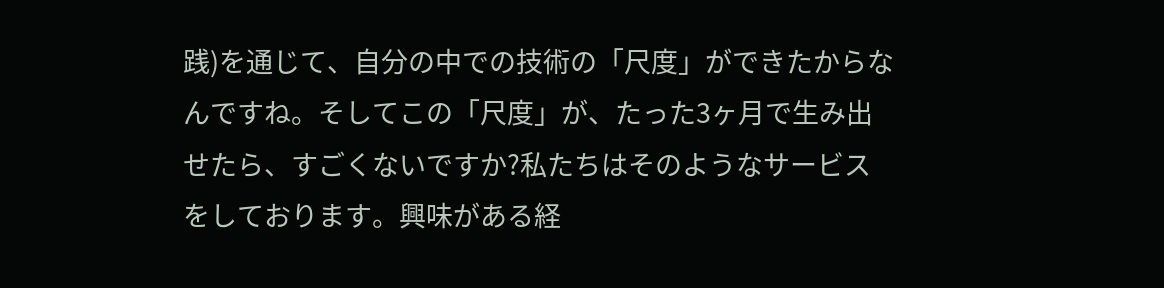践)を通じて、自分の中での技術の「尺度」ができたからなんですね。そしてこの「尺度」が、たった3ヶ月で生み出せたら、すごくないですか?私たちはそのようなサービスをしております。興味がある経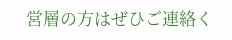営層の方はぜひご連絡く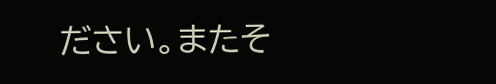ださい。またそ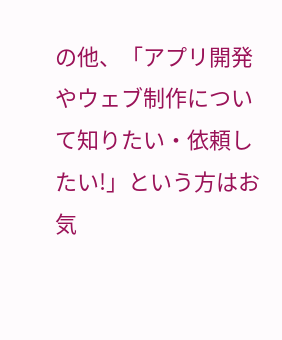の他、「アプリ開発やウェブ制作について知りたい・依頼したい!」という方はお気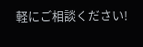軽にご相談ください!